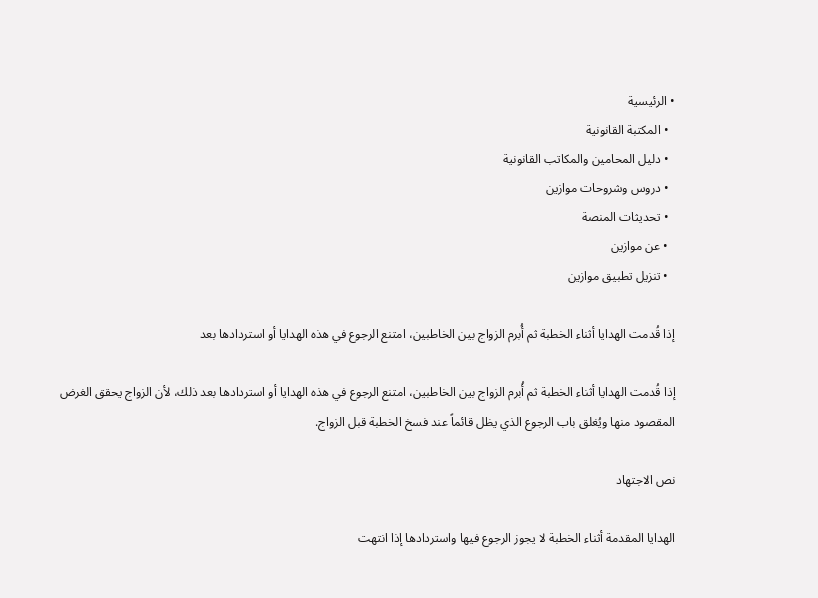• الرئيسية
  • المكتبة القانونية
  • دليل المحامين والمكاتب القانونية
  • دروس وشروحات موازين
  • تحديثات المنصة
  • عن موازين
  • تنزيل تطبيق موازين

إذا قُدمت الهدايا أثناء الخطبة ثم أُبرم الزواج بين الخاطبين، امتنع الرجوع في هذه الهدايا أو استردادها بعد

إذا قُدمت الهدايا أثناء الخطبة ثم أُبرم الزواج بين الخاطبين، امتنع الرجوع في هذه الهدايا أو استردادها بعد ذلك، لأن الزواج يحقق الغرض المقصود منها ويُغلق باب الرجوع الذي يظل قائماً عند فسخ الخطبة قبل الزواج.

نص الاجتهاد

الهدايا المقدمة أثناء الخطبة لا يجوز الرجوع فيها واستردادها إذا انتهت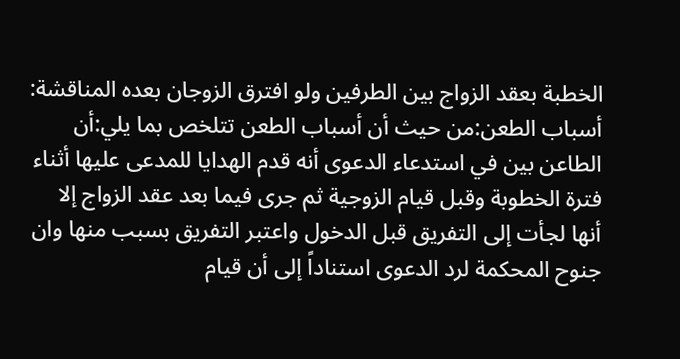الخطبة بعقد الزواج بين الطرفين ولو افترق الزوجان بعده المناقشة: أسباب الطعن:من حيث أن أسباب الطعن تتلخص بما يلي:أن الطاعن بين في استدعاء الدعوى أنه قدم الهدايا للمدعى عليها أثناء فترة الخطوبة وقبل قيام الزوجية ثم جرى فيما بعد عقد الزواج إلا أنها لجأت إلى التفريق قبل الدخول واعتبر التفريق بسبب منها وان جنوح المحكمة لرد الدعوى استناداً إلى أن قيام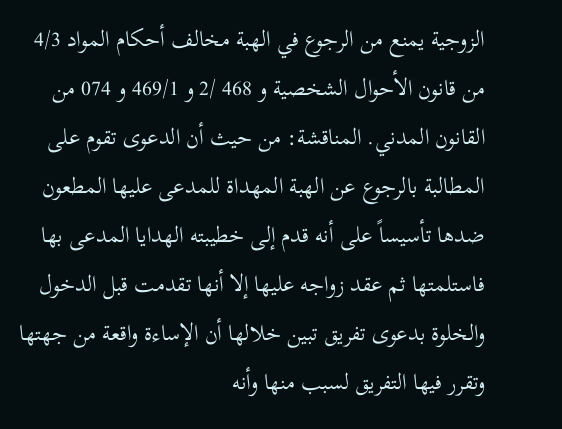الزوجية يمنع من الرجوع في الهبة مخالف أحكام المواد 4/3 من قانون الأحوال الشخصية و 468 /2 و 469/1 و 074 من القانون المدني. المناقشة: من حيث أن الدعوى تقوم على المطالبة بالرجوع عن الهبة المهداة للمدعى عليها المطعون ضدها تأسيساً على أنه قدم إلى خطيبته الهدايا المدعى بها فاستلمتها ثم عقد زواجه عليها إلا أنها تقدمت قبل الدخول والخلوة بدعوى تفريق تبين خلالها أن الإساءة واقعة من جهتها وتقرر فيها التفريق لسبب منها وأنه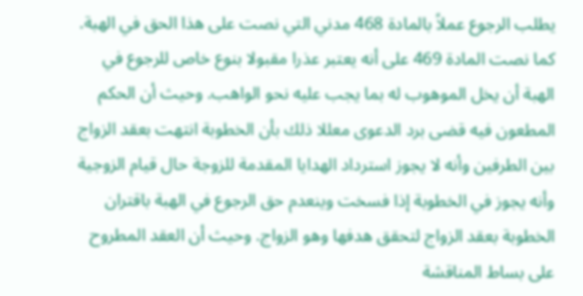يطلب الرجوع عملاً بالمادة 468 مدني التي نصت على هذا الحق في الهبة. كما نصت المادة 469 على أنه يعتبر عذرا مقبولا بنوع خاص للرجوع في الهبة أن يخل الموهوب له بما يجب عليه نحو الواهب. وحيث أن الحكم المطعون فيه قضى برد الدعوى معللا ذلك بأن الخطوبة انتهت بعقد الزواج بين الطرفين وأنه لا يجوز استرداد الهدايا المقدمة للزوجة حال قيام الزوجية وأنه يجوز في الخطوبة إذا فسخت وينعدم حق الرجوع في الهبة باقتران الخطوبة بعقد الزواج لتحقق هدفها وهو الزواج. وحيث أن العقد المطروح على بساط المناقشة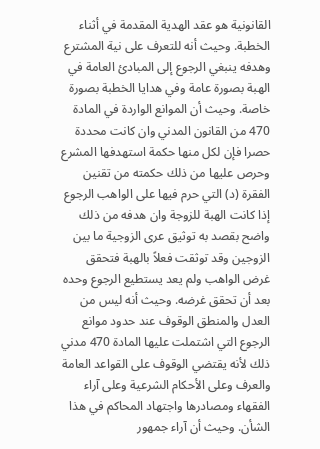القانونية هو عقد الهدية المقدمة في أثناء الخطبة. وحيث أنه للتعرف على نية المشترع وهدفه ينبغي الرجوع إلى المبادئ العامة في الهبة بصورة عامة وفي هدايا الخطبة بصورة خاصة. وحيث أن الموانع الواردة في المادة 470 من القانون المدني وان كانت محددة حصرا فإن لكل منها حكمة استهدفها المشرع وحرص عليها من ذلك حكمته من تقنين الفقرة (د) التي حرم فيها على الواهب الرجوع إذا كانت الهبة للزوجة وان هدفه من ذلك واضح بقصد به توثيق عرى الزوجية ما بين الزوجين وقد توثقت فعلاً بالهبة فتحقق غرض الواهب ولم يعد يستطيع الرجوع وحده بعد أن تحقق غرضه. وحيث أنه ليس من العدل والمنطق الوقوف عند حدود موانع الرجوع التي اشتملت عليها المادة 470 مدني ذلك لأنه يقتضي الوقوف على القواعد العامة والعرف وعلى الأحكام الشرعية وعلى آراء الفقهاء ومصادرها واجتهاد المحاكم في هذا الشأن. وحيث أن آراء جمهور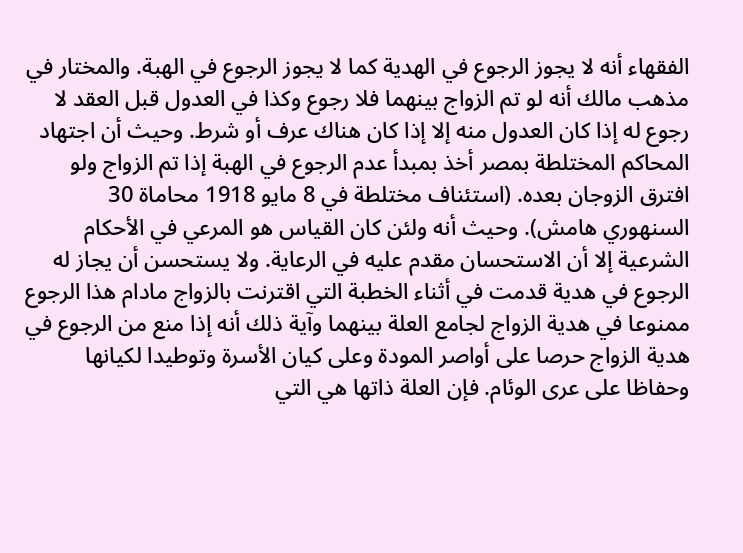الفقهاء أنه لا يجوز الرجوع في الهدية كما لا يجوز الرجوع في الهبة. والمختار في مذهب مالك أنه لو تم الزواج بينهما فلا رجوع وكذا في العدول قبل العقد لا رجوع له إذا كان العدول منه إلا إذا كان هناك عرف أو شرط. وحيث أن اجتهاد المحاكم المختلطة بمصر أخذ بمبدأ عدم الرجوع في الهبة إذا تم الزواج ولو افترق الزوجان بعده. (استئناف مختلطة في 8 مايو 1918 محاماة 30 السنهوري هامش). وحيث أنه ولئن كان القياس هو المرعي في الأحكام الشرعية إلا أن الاستحسان مقدم عليه في الرعاية. ولا يستحسن أن يجاز له الرجوع في هدية قدمت في أثناء الخطبة التي اقترنت بالزواج مادام هذا الرجوع ممنوعا في هدية الزواج لجامع العلة بينهما وآية ذلك أنه إذا منع من الرجوع في هدية الزواج حرصا على أواصر المودة وعلى كيان الأسرة وتوطيدا لكيانها وحفاظا على عرى الوئام. فإن العلة ذاتها هي التي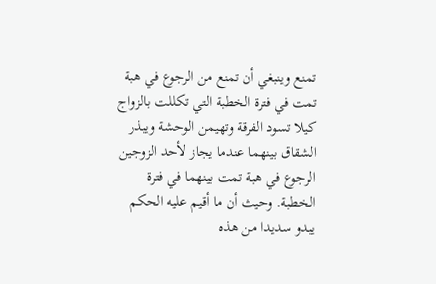تمنع وينبغي أن تمنع من الرجوع في هبة تمت في فترة الخطبة التي تكللت بالزواج كيلا تسود الفرقة وتهيمن الوحشة ويبذر الشقاق بينهما عندما يجاز لأحد الزوجين الرجوع في هبة تمت بينهما في فترة الخطبة. وحيث أن ما أقيم عليه الحكم يبدو سديدا من هذه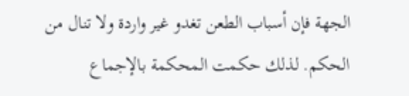الجهة فإن أسباب الطعن تغدو غير واردة ولا تنال من الحكم. لذلك حكمت المحكمة بالإجماع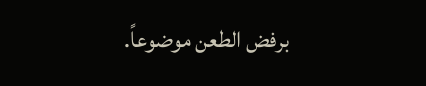برفض الطعن موضوعاً.